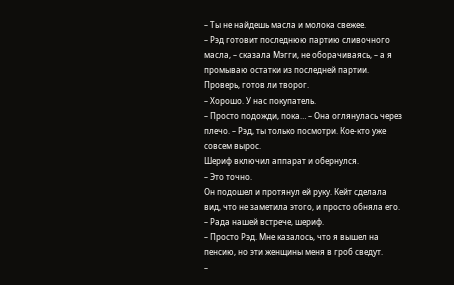– Ты не найдешь масла и молока свежее.
– Рэд готовит последнюю партию сливочного масла, – сказала Мэгги, не оборачиваясь, – а я промываю остатки из последней партии. Проверь, готов ли творог.
– Хорошо. У нас покупатель.
– Просто подожди, пока… – Она оглянулась через плечо. – Рэд, ты только посмотри. Кое-кто уже совсем вырос.
Шериф включил аппарат и обернулся.
– Это точно.
Он подошел и протянул ей руку. Кейт сделала вид, что не заметила этого, и просто обняла его.
– Рада нашей встрече, шериф.
– Просто Рэд. Мне казалось, что я вышел на пенсию, но эти женщины меня в гроб сведут.
–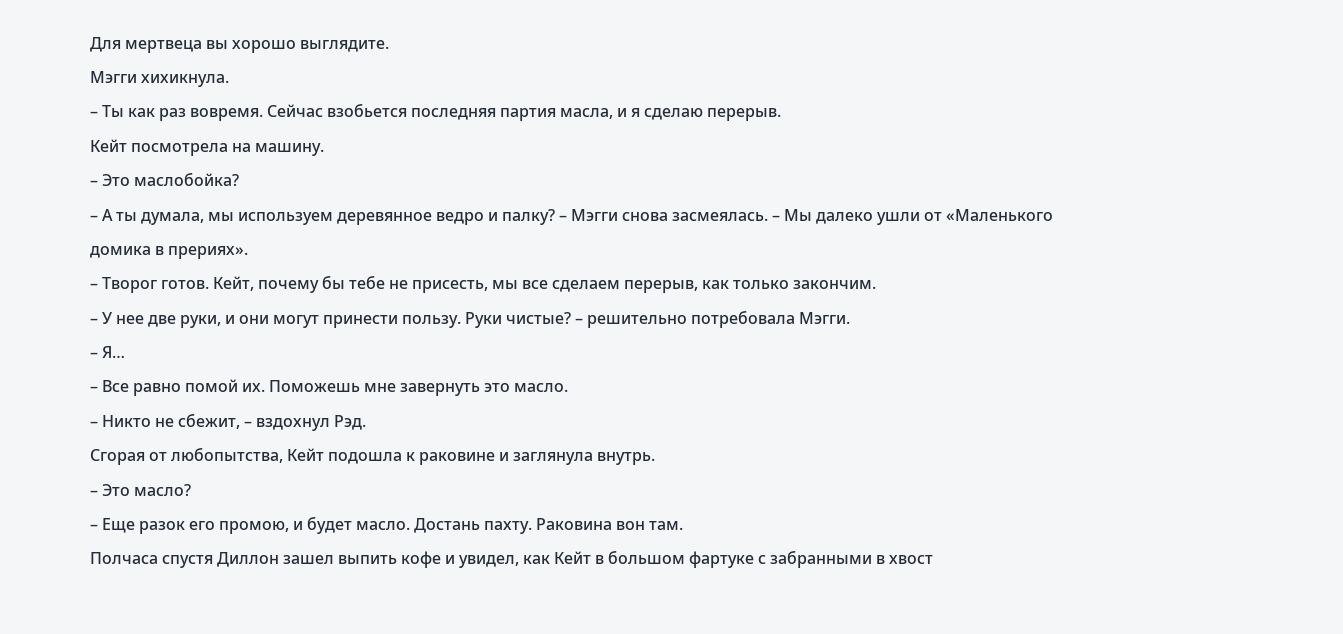Для мертвеца вы хорошо выглядите.
Мэгги хихикнула.
– Ты как раз вовремя. Сейчас взобьется последняя партия масла, и я сделаю перерыв.
Кейт посмотрела на машину.
– Это маслобойка?
– А ты думала, мы используем деревянное ведро и палку? – Мэгги снова засмеялась. – Мы далеко ушли от «Маленького домика в прериях».
– Творог готов. Кейт, почему бы тебе не присесть, мы все сделаем перерыв, как только закончим.
– У нее две руки, и они могут принести пользу. Руки чистые? – решительно потребовала Мэгги.
– Я…
– Все равно помой их. Поможешь мне завернуть это масло.
– Никто не сбежит, – вздохнул Рэд.
Сгорая от любопытства, Кейт подошла к раковине и заглянула внутрь.
– Это масло?
– Еще разок его промою, и будет масло. Достань пахту. Раковина вон там.
Полчаса спустя Диллон зашел выпить кофе и увидел, как Кейт в большом фартуке с забранными в хвост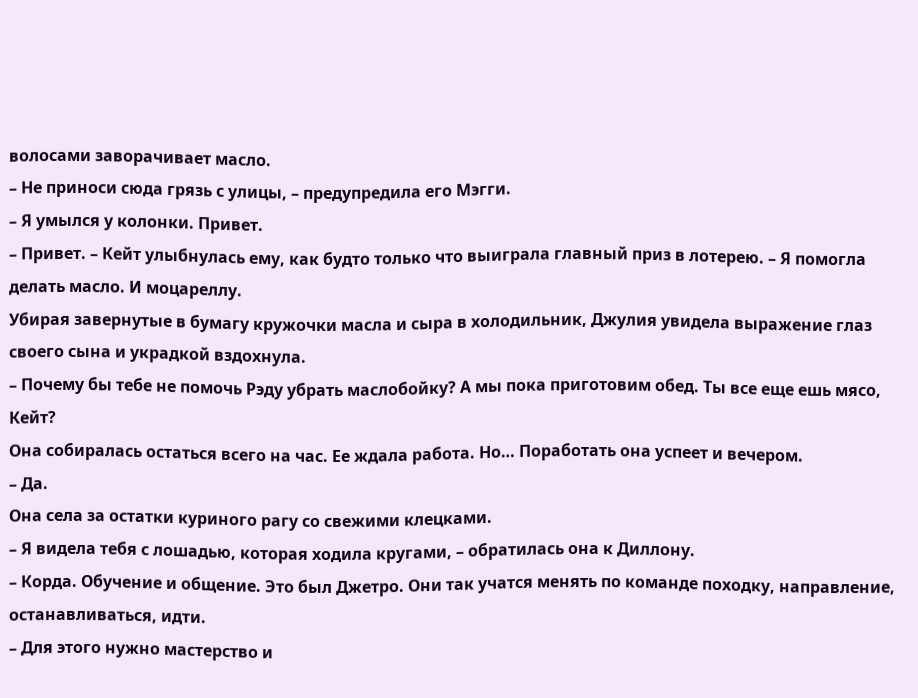волосами заворачивает масло.
– Не приноси сюда грязь с улицы, – предупредила его Мэгги.
– Я умылся у колонки. Привет.
– Привет. – Кейт улыбнулась ему, как будто только что выиграла главный приз в лотерею. – Я помогла делать масло. И моцареллу.
Убирая завернутые в бумагу кружочки масла и сыра в холодильник, Джулия увидела выражение глаз своего сына и украдкой вздохнула.
– Почему бы тебе не помочь Рэду убрать маслобойку? А мы пока приготовим обед. Ты все еще ешь мясо, Кейт?
Она собиралась остаться всего на час. Ее ждала работа. Но… Поработать она успеет и вечером.
– Да.
Она села за остатки куриного рагу со свежими клецками.
– Я видела тебя с лошадью, которая ходила кругами, – обратилась она к Диллону.
– Корда. Обучение и общение. Это был Джетро. Они так учатся менять по команде походку, направление, останавливаться, идти.
– Для этого нужно мастерство и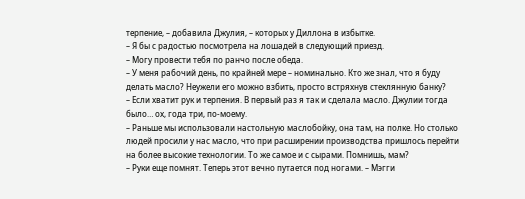терпение, – добавила Джулия, – которых у Диллона в избытке.
– Я бы с радостью посмотрела на лошадей в следующий приезд.
– Могу провести тебя по ранчо после обеда.
– У меня рабочий день, по крайней мере – номинально. Кто же знал, что я буду делать масло? Неужели его можно взбить, просто встряхнув стеклянную банку?
– Если хватит рук и терпения. В первый раз я так и сделала масло. Джулии тогда было… ох, года три, по-моему.
– Раньше мы использовали настольную маслобойку, она там, на полке. Но столько людей просили у нас масло, что при расширении производства пришлось перейти на более высокие технологии. То же самое и с сырами. Помнишь, мам?
– Руки еще помнят. Теперь этот вечно путается под ногами. – Мэгги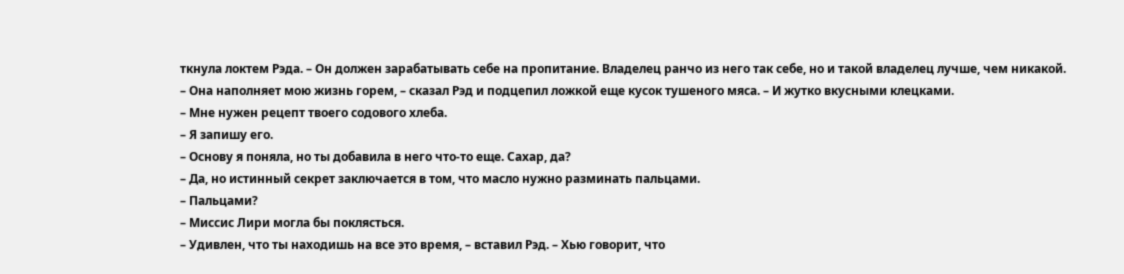ткнула локтем Рэда. – Он должен зарабатывать себе на пропитание. Владелец ранчо из него так себе, но и такой владелец лучше, чем никакой.
– Она наполняет мою жизнь горем, – сказал Рэд и подцепил ложкой еще кусок тушеного мяса. – И жутко вкусными клецками.
– Мне нужен рецепт твоего содового хлеба.
– Я запишу его.
– Основу я поняла, но ты добавила в него что-то еще. Сахар, да?
– Да, но истинный секрет заключается в том, что масло нужно разминать пальцами.
– Пальцами?
– Миссис Лири могла бы поклясться.
– Удивлен, что ты находишь на все это время, – вставил Рэд. – Хью говорит, что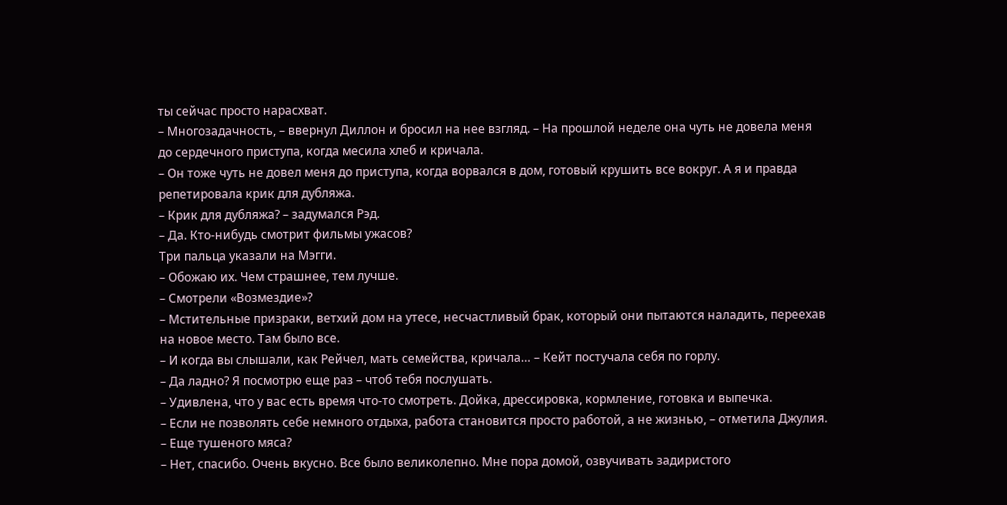ты сейчас просто нарасхват.
– Многозадачность, – ввернул Диллон и бросил на нее взгляд. – На прошлой неделе она чуть не довела меня до сердечного приступа, когда месила хлеб и кричала.
– Он тоже чуть не довел меня до приступа, когда ворвался в дом, готовый крушить все вокруг. А я и правда репетировала крик для дубляжа.
– Крик для дубляжа? – задумался Рэд.
– Да. Кто-нибудь смотрит фильмы ужасов?
Три пальца указали на Мэгги.
– Обожаю их. Чем страшнее, тем лучше.
– Смотрели «Возмездие»?
– Мстительные призраки, ветхий дом на утесе, несчастливый брак, который они пытаются наладить, переехав на новое место. Там было все.
– И когда вы слышали, как Рейчел, мать семейства, кричала… – Кейт постучала себя по горлу.
– Да ладно? Я посмотрю еще раз – чтоб тебя послушать.
– Удивлена, что у вас есть время что-то смотреть. Дойка, дрессировка, кормление, готовка и выпечка.
– Если не позволять себе немного отдыха, работа становится просто работой, а не жизнью, – отметила Джулия. – Еще тушеного мяса?
– Нет, спасибо. Очень вкусно. Все было великолепно. Мне пора домой, озвучивать задиристого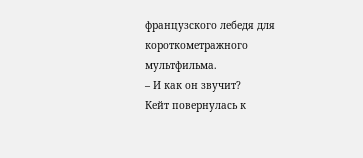французского лебедя для короткометражного мультфильма.
– И как он звучит?
Кейт повернулась к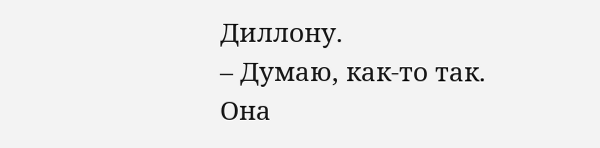Диллону.
– Думаю, как-то так.
Она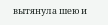вытянула шею и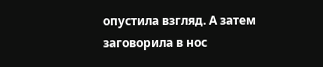опустила взгляд. А затем заговорила в нос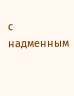с надменным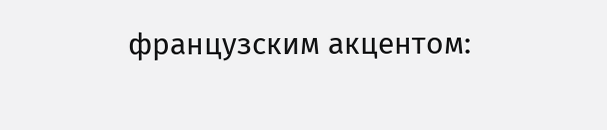французским акцентом: